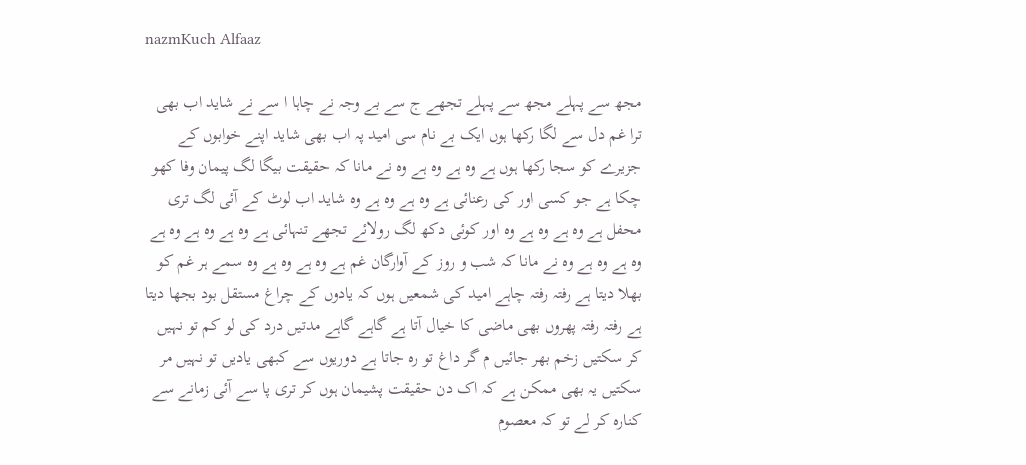nazmKuch Alfaaz

مجھ سے پہلے مجھ سے پہلے تجھے ج سے بے وجہ نے چاہا ا سے نے شاید اب بھی ترا غم دل سے لگا رکھا ہوں ایک بے نام سی امید پہ اب بھی شاید اپنے خوابوں کے جزیرے کو سجا رکھا ہوں ہے وہ ہے وہ ہے وہ نے مانا کہ حقیقت بیگا لگ پیمان وفا کھو چکا ہے جو کسی اور کی رعنائی ہے وہ ہے وہ ہے وہ شاید اب لوٹ کے آئی لگ تری محفل ہے وہ ہے وہ ہے وہ اور کوئی دکھ لگ رولائے تجھے تنہائی ہے وہ ہے وہ ہے وہ ہے وہ ہے وہ ہے وہ نے مانا کہ شب و روز کے آوارگان غم ہے وہ ہے وہ ہے وہ سمے ہر غم کو بھلا دیتا ہے رفتہ رفتہ چاہے امید کی شمعیں ہوں کہ یادوں کے چراغ مستقل بود بجھا دیتا ہے رفتہ رفتہ پھروں بھی ماضی کا خیال آتا ہے گاہے گاہے مدتیں درد کی لو کم تو نہیں کر سکتیں زخم بھر جائیں م گر داغ تو رہ جاتا ہے دوریوں سے کبھی یادیں تو نہیں مر سکتیں یہ بھی ممکن ہے کہ اک دن حقیقت پشیمان ہوں کر تری پا سے آئی زمانے سے کنارہ کر لے تو کہ معصوم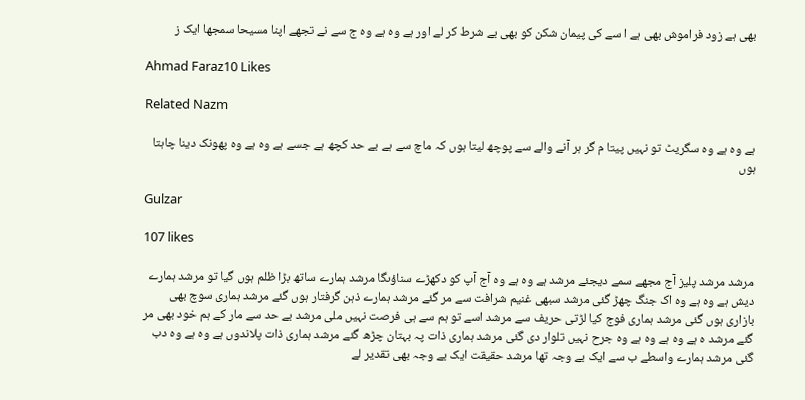بھی ہے زود فراموش بھی ہے ا سے کی پیمان شکن کو بھی بے شرط کر لے اور ہے وہ ہے وہ ج سے نے تجھے اپنا مسیحا سمجھا ایک ز

Ahmad Faraz10 Likes

Related Nazm

ہے وہ ہے وہ سگریٹ تو نہیں پیتا م گر ہر آنے والے سے پوچھ لیتا ہوں کہ ماچ سے ہے بے حد کچھ ہے جسے ہے وہ ہے وہ پھونک دینا چاہتا ہوں

Gulzar

107 likes

مرشد مرشد پلیز آج مجھے سمے دیجئے مرشد ہے وہ ہے وہ آج آپ کو دکھڑے سناؤںگا مرشد ہمارے ساتھ بڑا ظلم ہوں گیا تو مرشد ہمارے دیش ہے وہ ہے وہ اک جنگ چھڑ گئی مرشد سبھی غنیم شرافت سے مر گئے مرشد ہمارے ذہن گرفتار ہوں گئے مرشد ہماری سوچ بھی بازاری ہوں گئی مرشد ہماری فوج کیا لڑتی حریف سے مرشد اسے تو ہم سے ہی فرصت نہیں ملی مرشد بے حد سے مار کے ہم خود بھی مر گئے مرشد ہ ہے وہ ہے وہ ہے وہ جرح نہیں تلوار دی گئی مرشد ہماری ذات پہ بہتان چڑھ گئے مرشد ہماری ذات پلاندوں ہے وہ ہے وہ دب گئی مرشد ہمارے واسطے ب سے ایک بے وجہ تھا مرشد حقیقت ایک بے وجہ بھی تقدیر لے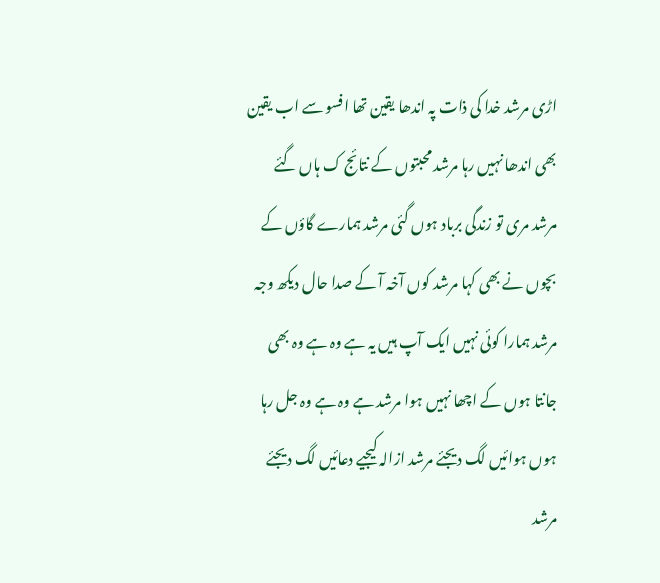اڑی مرشد خدا کی ذات پہ اندھا یقین تھا افسو سے اب یقین بھی اندھا نہیں رہا مرشد محبتوں کے نتائج ک ہاں گئے مرشد مری تو زندگی برباد ہوں گئی مرشد ہمارے گاؤں کے بچوں نے بھی کہا مرشد کوں آخہ آ کے صدا حال دیکھ وجہ مرشد ہمارا کوئی نہیں ایک آپ ہیں یہ ہے وہ ہے وہ بھی جانتا ہوں کے اچھا نہیں ہوا مرشد ہے وہ ہے وہ جل رہا ہوں ہوائیں لگ دیجئے مرشد ازالہ کیجیے دعائیں لگ دیجئے مرشد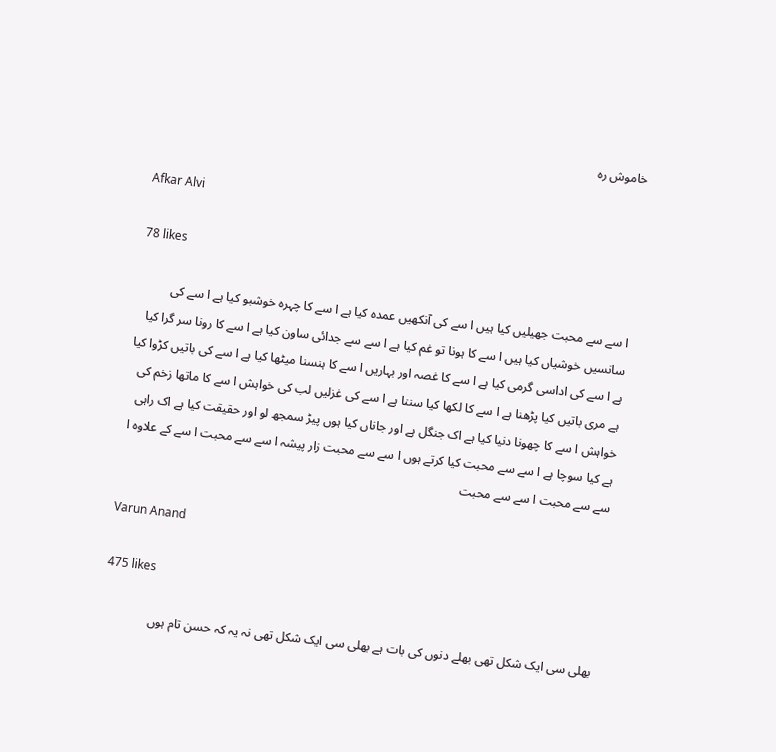خاموش رہ

Afkar Alvi

78 likes

ا سے سے محبت جھیلیں کیا ہیں ا سے کی آنکھیں عمدہ کیا ہے ا سے کا چہرہ خوشبو کیا ہے ا سے کی سانسیں خوشیاں کیا ہیں ا سے کا ہونا تو غم کیا ہے ا سے سے جدائی ساون کیا ہے ا سے کا رونا سر گرا کیا ہے ا سے کی اداسی گرمی کیا ہے ا سے کا غصہ اور بہاریں ا سے کا ہنسنا میٹھا کیا ہے ا سے کی باتیں کڑوا کیا ہے مری باتیں کیا پڑھنا ہے ا سے کا لکھا کیا سننا ہے ا سے کی غزلیں لب کی خواہش ا سے کا ماتھا زخم کی خواہش ا سے کا چھونا دنیا کیا ہے اک جنگل ہے اور جاناں کیا ہوں پیڑ سمجھ لو اور حقیقت کیا ہے اک راہی ہے کیا سوچا ہے ا سے سے محبت کیا کرتے ہوں ا سے سے محبت زار پیشہ ا سے سے محبت ا سے کے علاوہ ا سے سے محبت ا سے سے محبت

Varun Anand

475 likes

بھلی سی ایک شکل تھی بھلے دنوں کی بات ہے بھلی سی ایک شکل تھی نہ یہ کہ حسن تام ہوں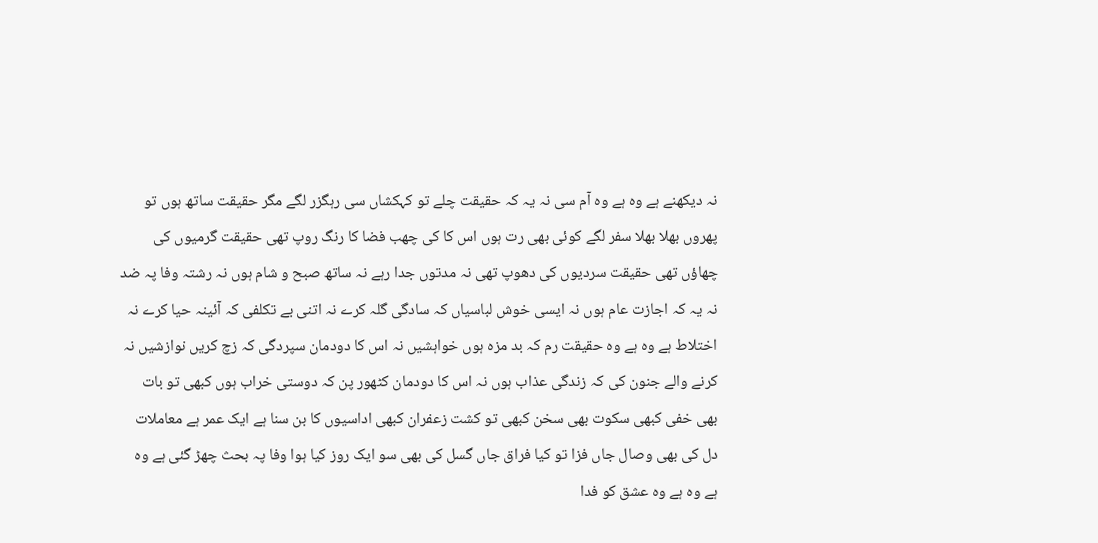نہ دیکھنے ہے وہ ہے وہ آم سی نہ یہ کہ حقیقت چلے تو کہکشاں سی رہگزر لگے مگر حقیقت ساتھ ہوں تو پھروں بھلا بھلا سفر لگے کوئی بھی رت ہوں اس کا کی چھب فضا کا رنگ روپ تھی حقیقت گرمیوں کی چھاؤں تھی حقیقت سردیوں کی دھوپ تھی نہ مدتوں جدا رہے نہ ساتھ صبح و شام ہوں نہ رشتہ وفا پہ ضد نہ یہ کہ اجازت عام ہوں نہ ایسی خوش لباسیاں کہ سادگی گلہ کرے نہ اتنی بے تکلفی کہ آئینہ حیا کرے نہ اختلاط ہے وہ ہے وہ حقیقت رم کہ بد مزہ ہوں خواہشیں نہ اس کا دودمان سپردگی کہ زچ کریں نوازشیں نہ کرنے والے جنون کی کہ زندگی عذاب ہوں نہ اس کا دودمان کٹھور پن کہ دوستی خراب ہوں کبھی تو بات بھی خفی کبھی سکوت بھی سخن کبھی تو کشت زعفران کبھی اداسیوں کا بن سنا ہے ایک عمر ہے معاملات دل کی بھی وصال جاں فزا تو کیا فراق جاں گسل کی بھی سو ایک روز کیا ہوا وفا پہ بحث چھڑ گئی ہے وہ ہے وہ ہے وہ عشق کو فدا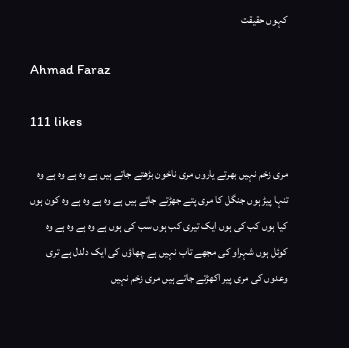کہوں حقیقت

Ahmad Faraz

111 likes

مری زخم نہیں بھرتے یاروں مری ناخون بڑھتے جاتے ہیں ہے وہ ہے وہ ہے وہ تنہا پیڑ ہوں جنگل کا مری پتے جھڑتے جاتے ہیں ہے وہ ہے وہ ہے وہ کون ہوں کیا ہوں کب کی ہوں ایک تیری کب ہوں سب کی ہوں ہے وہ ہے وہ ہے وہ کوئل ہوں شہراو کی مجھے تاب نہیں ہے چھاؤں کی ایک دلدل ہے تری وعدوں کی مری پیر اکھڑتے جاتے ہیں مری زخم نہیں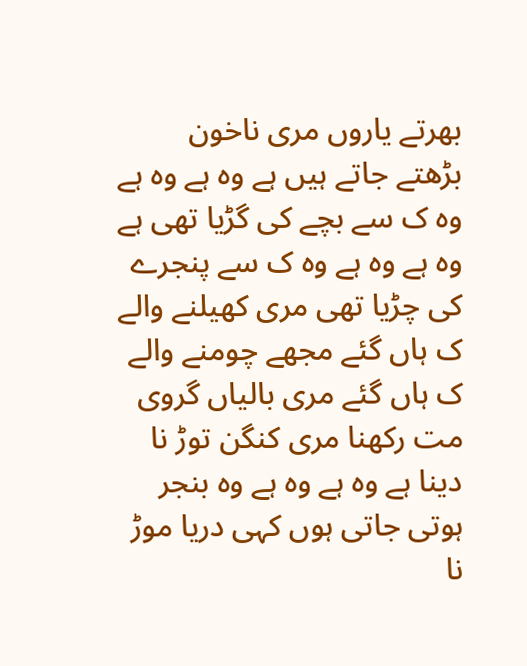بھرتے یاروں مری ناخون بڑھتے جاتے ہیں ہے وہ ہے وہ ہے وہ ک سے بچے کی گڑیا تھی ہے وہ ہے وہ ہے وہ ک سے پنجرے کی چڑیا تھی مری کھیلنے والے ک ہاں گئے مجھے چومنے والے ک ہاں گئے مری بالیاں گروی مت رکھنا مری کنگن توڑ نا دینا ہے وہ ہے وہ ہے وہ بنجر ہوتی جاتی ہوں کہی دریا موڑ نا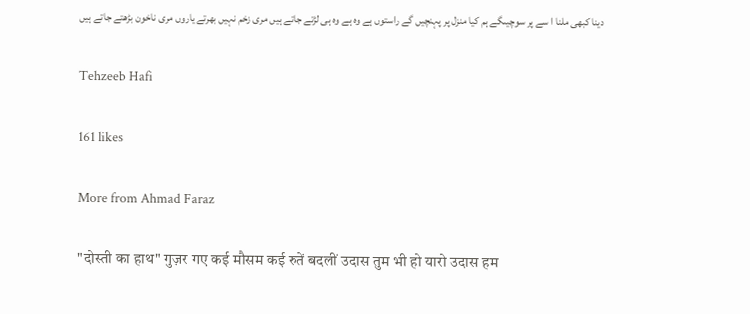دینا کبھی ملنا ا سے پر سوچیںگے ہم کیا منزل پر پہنچیں گے راستوں ہے وہ ہے وہ ہی لڑتے جاتے ہیں مری زخم نہیں بھرتے یاروں مری ناخون بڑھتے جاتے ہیں

Tehzeeb Hafi

161 likes

More from Ahmad Faraz

"दोस्ती का हाथ" गुज़र गए कई मौसम कई रुतें बदलीं उदास तुम भी हो यारो उदास हम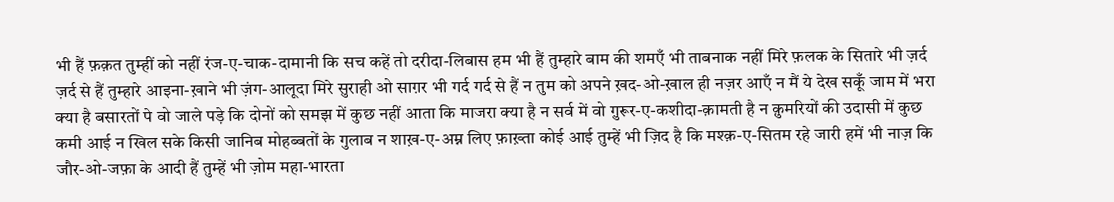भी हैं फ़क़त तुम्हीं को नहीं रंज-ए-चाक-दामानी कि सच कहें तो दरीदा-लिबास हम भी हैं तुम्हारे बाम की शमएँ भी ताबनाक नहीं मिरे फ़लक के सितारे भी ज़र्द ज़र्द से हैं तुम्हारे आइना-ख़ाने भी ज़ंग-आलूदा मिरे सुराही ओ साग़र भी गर्द गर्द से हैं न तुम को अपने ख़द-ओ-ख़ाल ही नज़र आएँ न मैं ये देख सकूँ जाम में भरा क्या है बसारतों पे वो जाले पड़े कि दोनों को समझ में कुछ नहीं आता कि माजरा क्या है न सर्व में वो ग़ुरूर-ए-कशीदा-क़ामती है न क़ुमरियों की उदासी में कुछ कमी आई न खिल सके किसी जानिब मोहब्बतों के गुलाब न शाख़-ए-अम्न लिए फ़ाख़्ता कोई आई तुम्हें भी ज़िद है कि मश्क़-ए-सितम रहे जारी हमें भी नाज़ कि जौर-ओ-जफ़ा के आदी हैं तुम्हें भी ज़ोम महा-भारता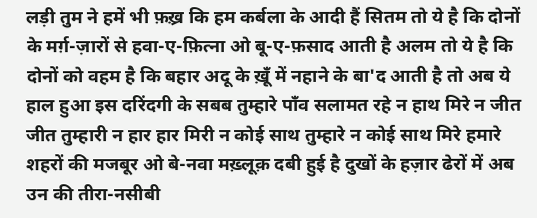लड़ी तुम ने हमें भी फ़ख़्र कि हम कर्बला के आदी हैं सितम तो ये है कि दोनों के मर्ग़-ज़ारों से हवा-ए-फ़ित्ना ओ बू-ए-फ़साद आती है अलम तो ये है कि दोनों को वहम है कि बहार अदू के ख़ूँ में नहाने के बा'द आती है तो अब ये हाल हुआ इस दरिंदगी के सबब तुम्हारे पाँव सलामत रहे न हाथ मिरे न जीत जीत तुम्हारी न हार हार मिरी न कोई साथ तुम्हारे न कोई साथ मिरे हमारे शहरों की मजबूर ओ बे-नवा मख़्लूक़ दबी हुई है दुखों के हज़ार ढेरों में अब उन की तीरा-नसीबी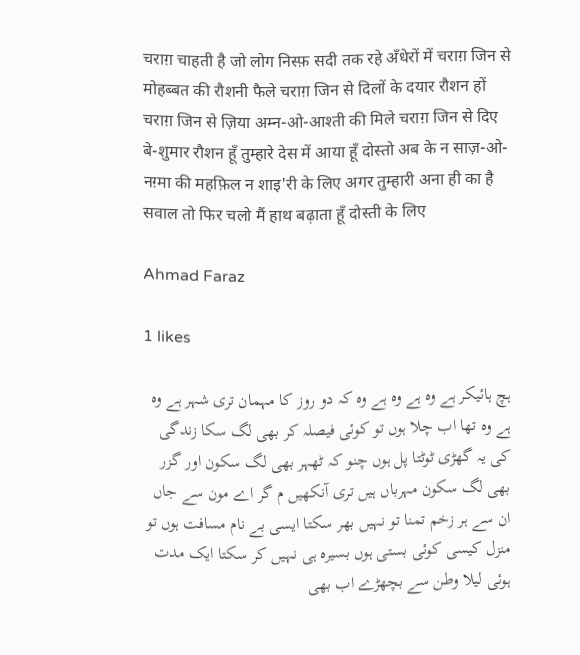चराग़ चाहती है जो लोग निस्फ़ सदी तक रहे अँधेरों में चराग़ जिन से मोहब्बत की रौशनी फैले चराग़ जिन से दिलों के दयार रौशन हों चराग़ जिन से ज़िया अम्न-ओ-आश्ती की मिले चराग़ जिन से दिए बे-शुमार रौशन हूँ तुम्हारे देस में आया हूँ दोस्तो अब के न साज़-ओ-नग़्मा की महफ़िल न शाइ'री के लिए अगर तुम्हारी अना ही का है सवाल तो फिर चलो मैं हाथ बढ़ाता हूँ दोस्ती के लिए

Ahmad Faraz

1 likes

ہچ ہائیکر ہے وہ ہے وہ ہے وہ کہ دو روز کا مہمان تری شہر ہے وہ ہے وہ تھا اب چلا ہوں تو کوئی فیصلہ کر بھی لگ سکا زندگی کی یہ گھڑی ٹوٹتا پل ہوں چنو کہ ٹھہر بھی لگ سکون اور گزر بھی لگ سکون مہرباں ہیں تری آنکھیں م گر اے مون سے جاں ان سے ہر زخم تمنا تو نہیں بھر سکتا ایسی بے نام مسافت ہوں تو منزل کیسی کوئی بستی ہوں بسیرہ ہی نہیں کر سکتا ایک مدت ہوئی لیلا وطن سے بچھڑے اب بھی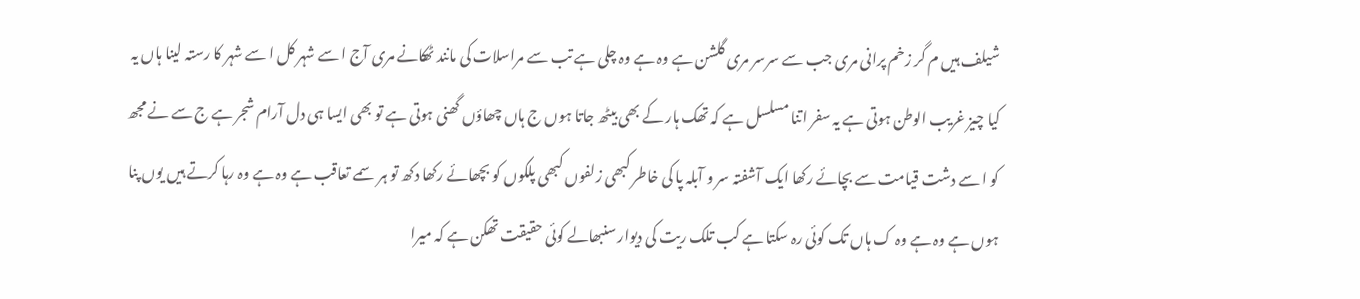شیلف ہیں م گر زخم پرانی مری جب سے سرسر مری گلشن ہے وہ ہے وہ چلی ہے تب سے مراسلات کی مانند ٹھکانے مری آج ا سے شہر کل ا سے شہر کا رستہ لینا ہاں یہ کیا چیز غریب الوطن ہوتی ہے یہ سفر اتنا مسلسل ہے کہ تھک ہار کے بھی بیٹھ جاتا ہوں ج ہاں چھاؤں گھنی ہوتی ہے تو بھی ایسا ہی دل آرام شجر ہے ج سے نے مجھ کو ا سے دشت قیامت سے بچائے رکھا ایک آشفتہ سر و آبلہ پا کی خاطر کبھی زلفوں کبھی پلکوں کو بچھائے رکھا دکھ تو ہر سمے تعاقب ہے وہ ہے وہ رہا کرتے ہیں یوں پنا ہوں ہے وہ ہے وہ ک ہاں تک کوئی رہ سکتا ہے کب تلک ریت کی دیوار سنبھالے کوئی حقیقت تھکن ہے کہ میرا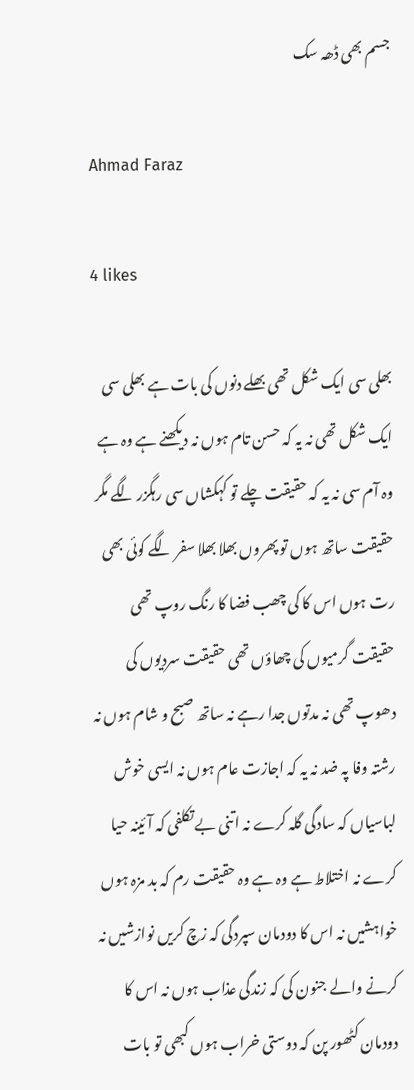جسم بھی ڈھہ سک

Ahmad Faraz

4 likes

بھلی سی ایک شکل تھی بھلے دنوں کی بات ہے بھلی سی ایک شکل تھی نہ یہ کہ حسن تام ہوں نہ دیکھنے ہے وہ ہے وہ آم سی نہ یہ کہ حقیقت چلے تو کہکشاں سی رہگزر لگے مگر حقیقت ساتھ ہوں تو پھروں بھلا بھلا سفر لگے کوئی بھی رت ہوں اس کا کی چھب فضا کا رنگ روپ تھی حقیقت گرمیوں کی چھاؤں تھی حقیقت سردیوں کی دھوپ تھی نہ مدتوں جدا رہے نہ ساتھ صبح و شام ہوں نہ رشتہ وفا پہ ضد نہ یہ کہ اجازت عام ہوں نہ ایسی خوش لباسیاں کہ سادگی گلہ کرے نہ اتنی بے تکلفی کہ آئینہ حیا کرے نہ اختلاط ہے وہ ہے وہ حقیقت رم کہ بد مزہ ہوں خواہشیں نہ اس کا دودمان سپردگی کہ زچ کریں نوازشیں نہ کرنے والے جنون کی کہ زندگی عذاب ہوں نہ اس کا دودمان کٹھور پن کہ دوستی خراب ہوں کبھی تو بات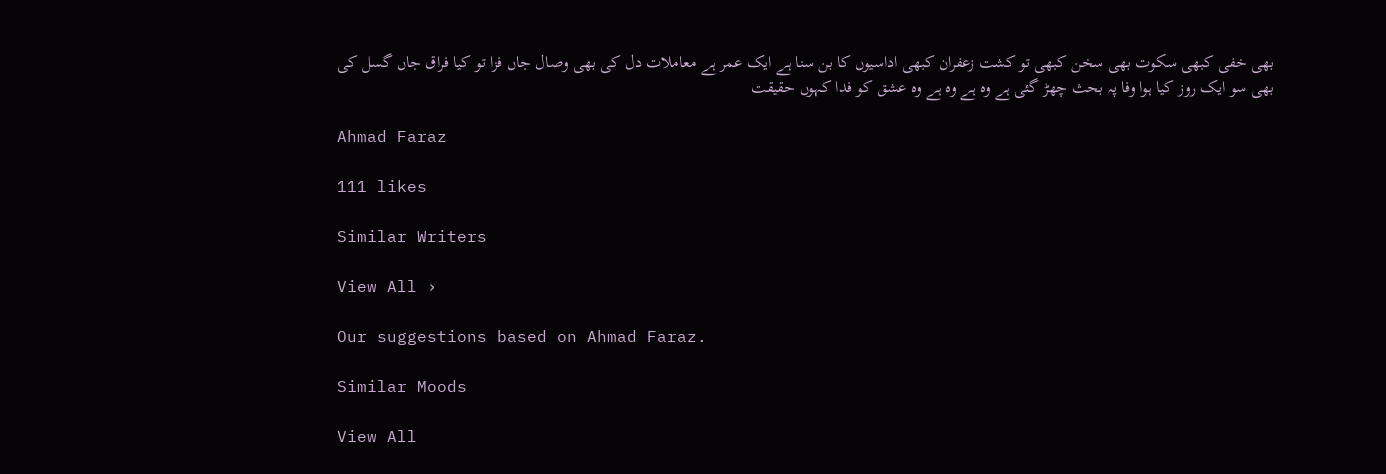بھی خفی کبھی سکوت بھی سخن کبھی تو کشت زعفران کبھی اداسیوں کا بن سنا ہے ایک عمر ہے معاملات دل کی بھی وصال جاں فزا تو کیا فراق جاں گسل کی بھی سو ایک روز کیا ہوا وفا پہ بحث چھڑ گئی ہے وہ ہے وہ ہے وہ عشق کو فدا کہوں حقیقت

Ahmad Faraz

111 likes

Similar Writers

View All ›

Our suggestions based on Ahmad Faraz.

Similar Moods

View All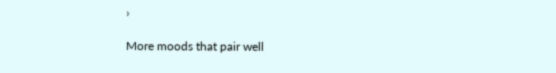›

More moods that pair well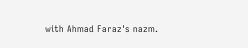with Ahmad Faraz's nazm.